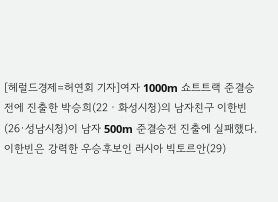[헤럴드경제=허연회 기자]여자 1000m 쇼트트랙 준결승전에 진출한 박승희(22ㆍ화성시청)의 남자친구 이한빈(26·성남시청)이 남자 500m 준결승전 진출에 실패했다.
이한빈은 강력한 우승후보인 러시아 빅토르안(29)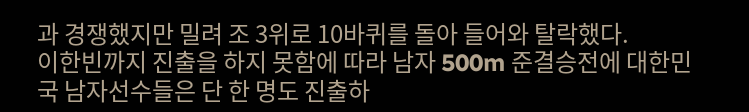과 경쟁했지만 밀려 조 3위로 10바퀴를 돌아 들어와 탈락했다.
이한빈까지 진출을 하지 못함에 따라 남자 500m 준결승전에 대한민국 남자선수들은 단 한 명도 진출하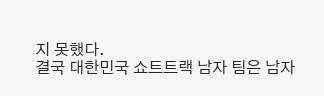지 못했다.
결국 대한민국 쇼트트랙 남자 팀은 남자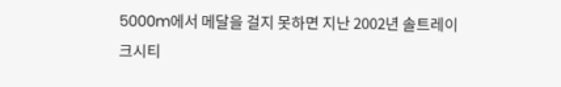5000m에서 메달을 걸지 못하면 지난 2002년 솔트레이크시티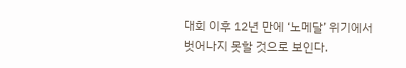대회 이후 12년 만에 ‘노메달’ 위기에서 벗어나지 못할 것으로 보인다.